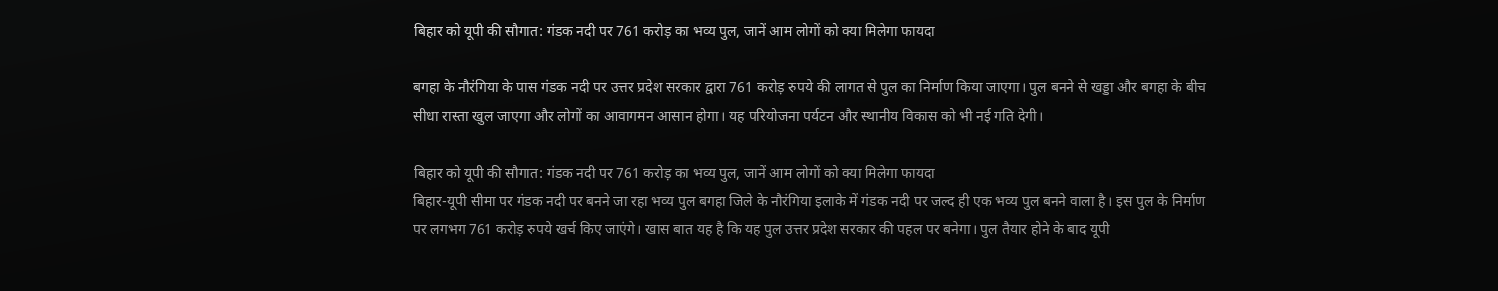बिहार को यूपी की सौगात: गंडक नदी पर 761 करोड़ का भव्य पुल, जानें आम लोगों को क्या मिलेगा फायदा

बगहा के नौरंगिया के पास गंडक नदी पर उत्तर प्रदेश सरकार द्वारा 761 करोड़ रुपये की लागत से पुल का निर्माण किया जाएगा। पुल बनने से खड्डा और बगहा के बीच सीधा रास्ता खुल जाएगा और लोगों का आवागमन आसान होगा। यह परियोजना पर्यटन और स्थानीय विकास को भी नई गति देगी।

बिहार को यूपी की सौगात: गंडक नदी पर 761 करोड़ का भव्य पुल, जानें आम लोगों को क्या मिलेगा फायदा
बिहार-यूपी सीमा पर गंडक नदी पर बनने जा रहा भव्य पुल बगहा जिले के नौरंगिया इलाके में गंडक नदी पर जल्द ही एक भव्य पुल बनने वाला है। इस पुल के निर्माण पर लगभग 761 करोड़ रुपये खर्च किए जाएंगे। खास बात यह है कि यह पुल उत्तर प्रदेश सरकार की पहल पर बनेगा। पुल तैयार होने के बाद यूपी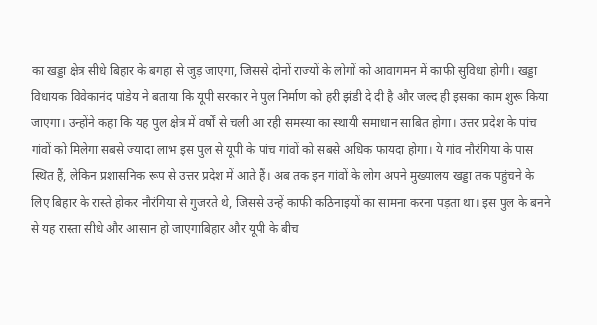का खड्डा क्षेत्र सीधे बिहार के बगहा से जुड़ जाएगा, जिससे दोनों राज्यों के लोगों को आवागमन में काफी सुविधा होगी। खड्डा विधायक विवेकानंद पांडेय ने बताया कि यूपी सरकार ने पुल निर्माण को हरी झंडी दे दी है और जल्द ही इसका काम शुरू किया जाएगा। उन्होंने कहा कि यह पुल क्षेत्र में वर्षों से चली आ रही समस्या का स्थायी समाधान साबित होगा। उत्तर प्रदेश के पांच गांवों को मिलेगा सबसे ज्यादा लाभ इस पुल से यूपी के पांच गांवों को सबसे अधिक फायदा होगा। ये गांव नौरंगिया के पास स्थित हैं, लेकिन प्रशासनिक रूप से उत्तर प्रदेश में आते हैं। अब तक इन गांवों के लोग अपने मुख्यालय खड्डा तक पहुंचने के लिए बिहार के रास्ते होकर नौरंगिया से गुजरते थे, जिससे उन्हें काफी कठिनाइयों का सामना करना पड़ता था। इस पुल के बनने से यह रास्ता सीधे और आसान हो जाएगाबिहार और यूपी के बीच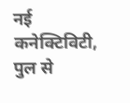नई कनेक्टिविटी, पुल से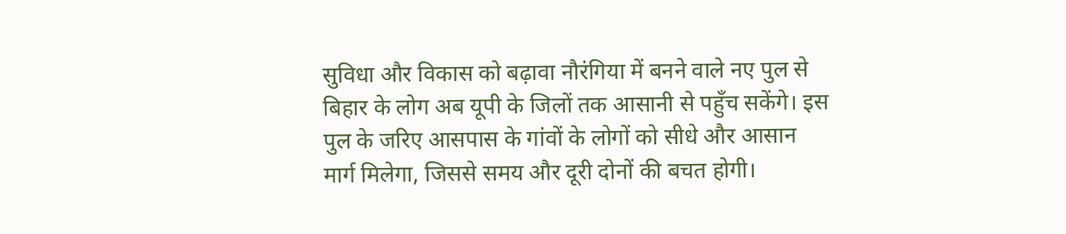सुविधा और विकास को बढ़ावा नौरंगिया में बनने वाले नए पुल से बिहार के लोग अब यूपी के जिलों तक आसानी से पहुँच सकेंगे। इस पुल के जरिए आसपास के गांवों के लोगों को सीधे और आसान मार्ग मिलेगा, जिससे समय और दूरी दोनों की बचत होगी।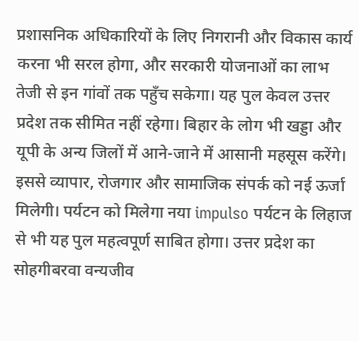प्रशासनिक अधिकारियों के लिए निगरानी और विकास कार्य करना भी सरल होगा, और सरकारी योजनाओं का लाभ तेजी से इन गांवों तक पहुँच सकेगा। यह पुल केवल उत्तर प्रदेश तक सीमित नहीं रहेगा। बिहार के लोग भी खड्डा और यूपी के अन्य जिलों में आने-जाने में आसानी महसूस करेंगे। इससे व्यापार, रोजगार और सामाजिक संपर्क को नई ऊर्जा मिलेगी। पर्यटन को मिलेगा नया impulso पर्यटन के लिहाज से भी यह पुल महत्वपूर्ण साबित होगा। उत्तर प्रदेश का सोहगीबरवा वन्यजीव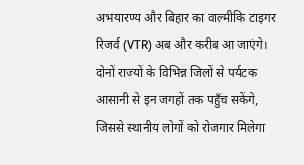अभयारण्य और बिहार का वाल्मीकि टाइगर रिजर्व (VTR) अब और करीब आ जाएंगे। दोनों राज्यों के विभिन्न जिलों से पर्यटक आसानी से इन जगहों तक पहुँच सकेंगे, जिससे स्थानीय लोगों को रोजगार मिलेगा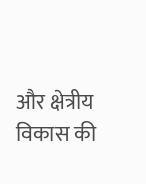और क्षेत्रीय विकास की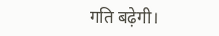गति बढ़ेगी।